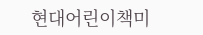현대어린이책미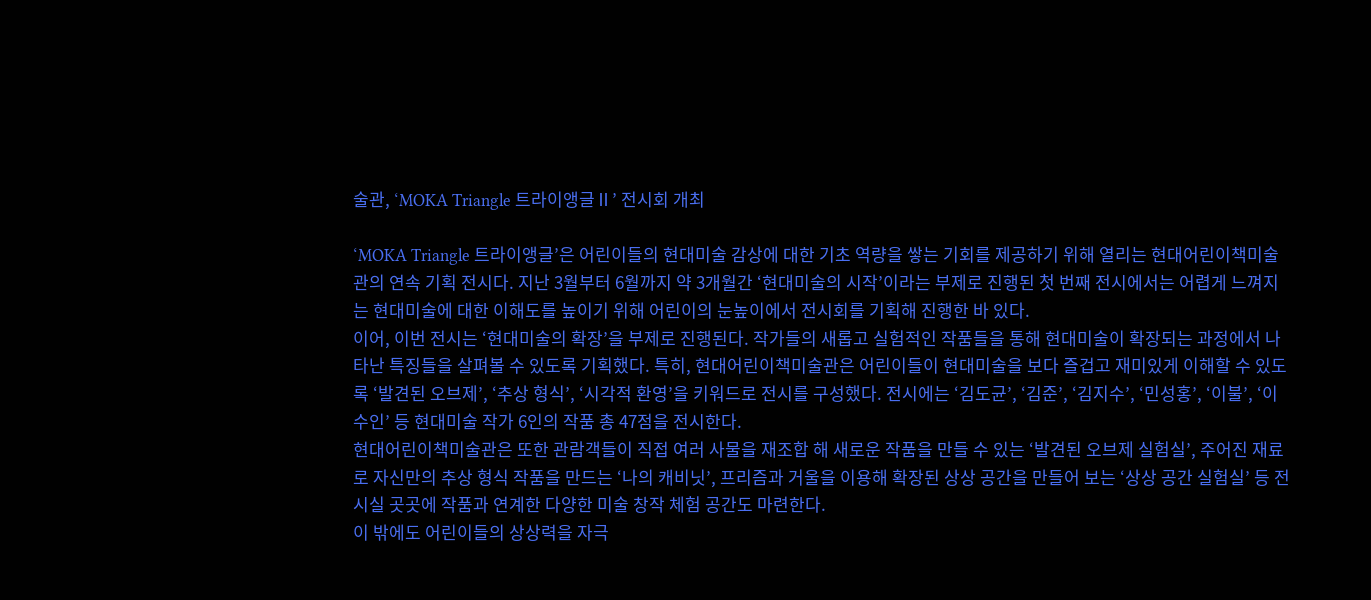술관, ‘MOKA Triangle 트라이앵글Ⅱ’ 전시회 개최

‘MOKA Triangle 트라이앵글’은 어린이들의 현대미술 감상에 대한 기초 역량을 쌓는 기회를 제공하기 위해 열리는 현대어린이책미술관의 연속 기획 전시다. 지난 3월부터 6월까지 약 3개월간 ‘현대미술의 시작’이라는 부제로 진행된 첫 번째 전시에서는 어렵게 느껴지는 현대미술에 대한 이해도를 높이기 위해 어린이의 눈높이에서 전시회를 기획해 진행한 바 있다.
이어, 이번 전시는 ‘현대미술의 확장’을 부제로 진행된다. 작가들의 새롭고 실험적인 작품들을 통해 현대미술이 확장되는 과정에서 나타난 특징들을 살펴볼 수 있도록 기획했다. 특히, 현대어린이책미술관은 어린이들이 현대미술을 보다 즐겁고 재미있게 이해할 수 있도록 ‘발견된 오브제’, ‘추상 형식’, ‘시각적 환영’을 키워드로 전시를 구성했다. 전시에는 ‘김도균’, ‘김준’, ‘김지수’, ‘민성홍’, ‘이불’, ‘이수인’ 등 현대미술 작가 6인의 작품 총 47점을 전시한다.
현대어린이책미술관은 또한 관람객들이 직접 여러 사물을 재조합 해 새로운 작품을 만들 수 있는 ‘발견된 오브제 실험실’, 주어진 재료로 자신만의 추상 형식 작품을 만드는 ‘나의 캐비닛’, 프리즘과 거울을 이용해 확장된 상상 공간을 만들어 보는 ‘상상 공간 실험실’ 등 전시실 곳곳에 작품과 연계한 다양한 미술 창작 체험 공간도 마련한다.
이 밖에도 어린이들의 상상력을 자극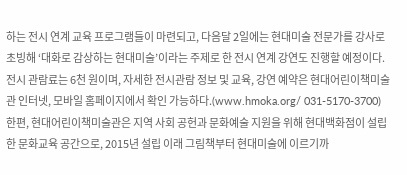하는 전시 연계 교육 프로그램들이 마련되고, 다음달 2일에는 현대미술 전문가를 강사로 초빙해 ‘대화로 감상하는 현대미술’이라는 주제로 한 전시 연계 강연도 진행할 예정이다.
전시 관람료는 6천 원이며, 자세한 전시관람 정보 및 교육, 강연 예약은 현대어린이책미술관 인터넷, 모바일 홈페이지에서 확인 가능하다.(www.hmoka.org/ 031-5170-3700)
한편, 현대어린이책미술관은 지역 사회 공헌과 문화예술 지원을 위해 현대백화점이 설립한 문화교육 공간으로, 2015년 설립 이래 그림책부터 현대미술에 이르기까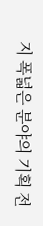지 폭넓은 분야의 기획 전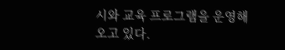시와 교육 프로그램을 운영해 오고 있다.